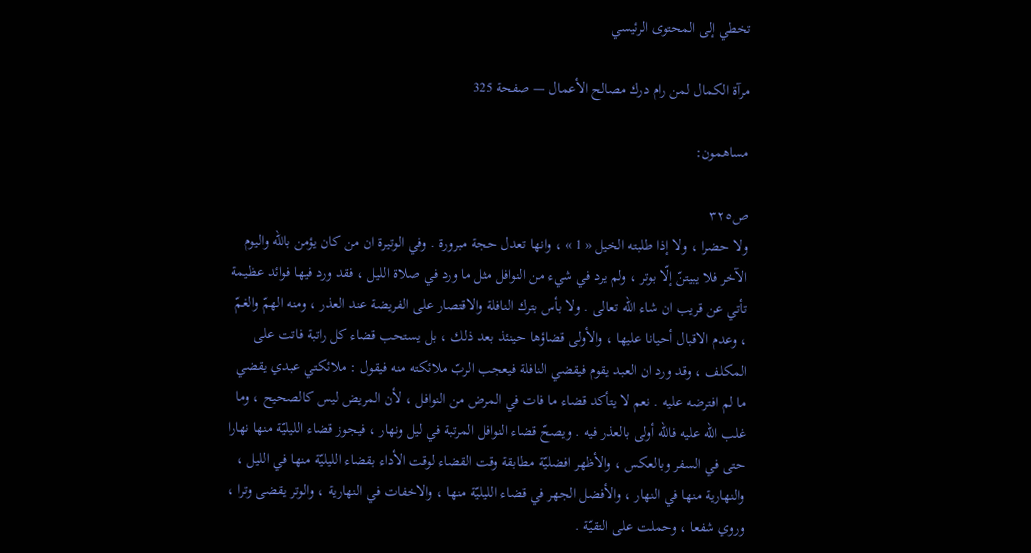تخطي إلى المحتوى الرئيسي

مرآة الكمال لمن رام درك مصالح الأعمال — صفحة 325

مساهمون:

ص٣٢٥
ولا حضرا ، ولا إذا طلبته الخيل « 1 » ، وانها تعدل حجة مبرورة . وفي الوتيرة ان من كان يؤمن باللّه واليوم الآخر فلا يبيتنّ إلّا بوتر ، ولم يرد في شيء من النوافل مثل ما ورد في صلاة الليل ، فقد ورد فيها فوائد عظيمة تأتي عن قريب ان شاء اللّه تعالى . ولا بأس بترك النافلة والاقتصار على الفريضة عند العذر ، ومنه الهمّ والغمّ ، وعدم الاقبال أحيانا عليها ، والأولى قضاؤها حينئذ بعد ذلك ، بل يستحب قضاء كل راتبة فاتت على المكلف ، وقد ورد ان العبد يقوم فيقضي النافلة فيعجب الربّ ملائكته منه فيقول : ملائكتي عبدي يقضي ما لم افترضه عليه . نعم لا يتأكد قضاء ما فات في المرض من النوافل ، لأن المريض ليس كالصحيح ، وما غلب اللّه عليه فاللّه أولى بالعذر فيه . ويصحّ قضاء النوافل المرتبة في ليل ونهار ، فيجوز قضاء الليليّة منها نهارا حتى في السفر وبالعكس ، والأظهر افضليّة مطابقة وقت القضاء لوقت الأداء بقضاء الليليّة منها في الليل ، والنهارية منها في النهار ، والأفضل الجهر في قضاء الليليّة منها ، والاخفات في النهارية ، والوتر يقضى وترا ، وروي شفعا ، وحملت على التقيّة .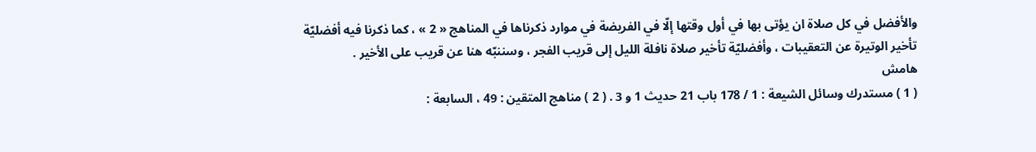والأفضل في كل صلاة ان يؤتى بها في أول وقتها إلّا في الفريضة في موارد ذكرناها في المناهج « 2 » ، كما ذكرنا فيه أفضليّة تأخير الوتيرة عن التعقيبات ، وأفضليّة تأخير صلاة نافلة الليل إلى قريب الفجر ، وسننبّه هنا عن قريب على الأخير .
هامش
( 1 ) مستدرك وسائل الشيعة : 1 / 178 باب 21 حديث 1 و 3 . ( 2 ) مناهج المتقين : 49 ، السابعة :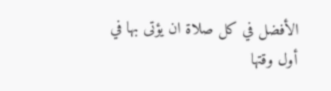الأفضل في كل صلاة ان يؤتى بها في أول وقتها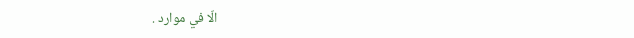الّا في موارد .